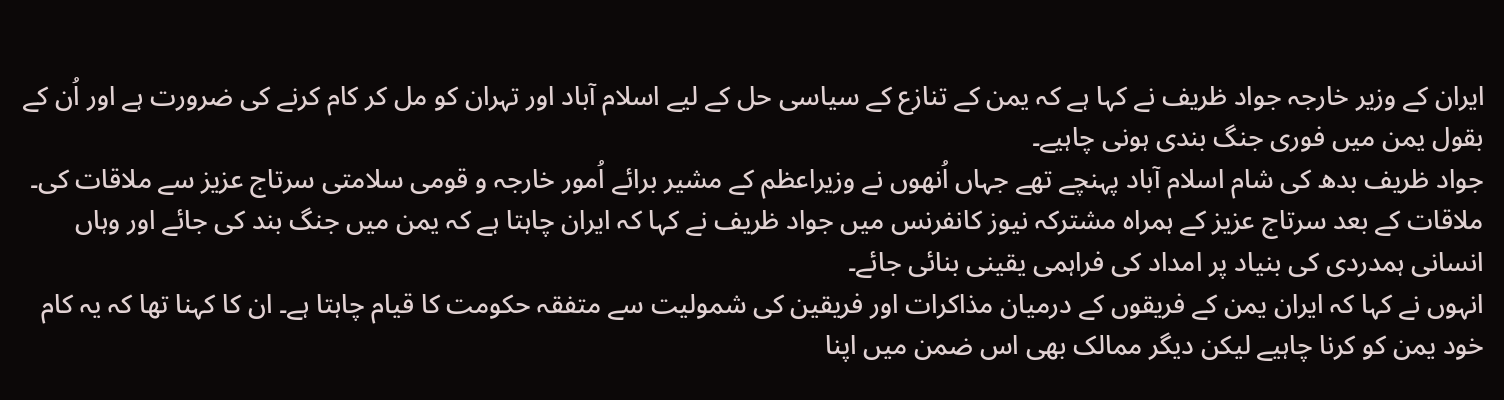ایران کے وزیر خارجہ جواد ظریف نے کہا ہے کہ یمن کے تنازع کے سیاسی حل کے لیے اسلام آباد اور تہران کو مل کر کام کرنے کی ضرورت ہے اور اُن کے بقول یمن میں فوری جنگ بندی ہونی چاہیے۔
جواد ظریف بدھ کی شام اسلام آباد پہنچے تھے جہاں اُنھوں نے وزیراعظم کے مشیر برائے اُمور خارجہ و قومی سلامتی سرتاج عزیز سے ملاقات کی۔
ملاقات کے بعد سرتاج عزیز کے ہمراہ مشترکہ نیوز کانفرنس میں جواد ظریف نے کہا کہ ایران چاہتا ہے کہ یمن میں جنگ بند کی جائے اور وہاں انسانی ہمدردی کی بنیاد پر امداد کی فراہمی یقینی بنائی جائے۔
انہوں نے کہا کہ ایران یمن کے فریقوں کے درمیان مذاکرات اور فریقین کی شمولیت سے متفقہ حکومت کا قیام چاہتا ہے۔ ان کا کہنا تھا کہ یہ کام خود یمن کو کرنا چاہیے لیکن دیگر ممالک بھی اس ضمن میں اپنا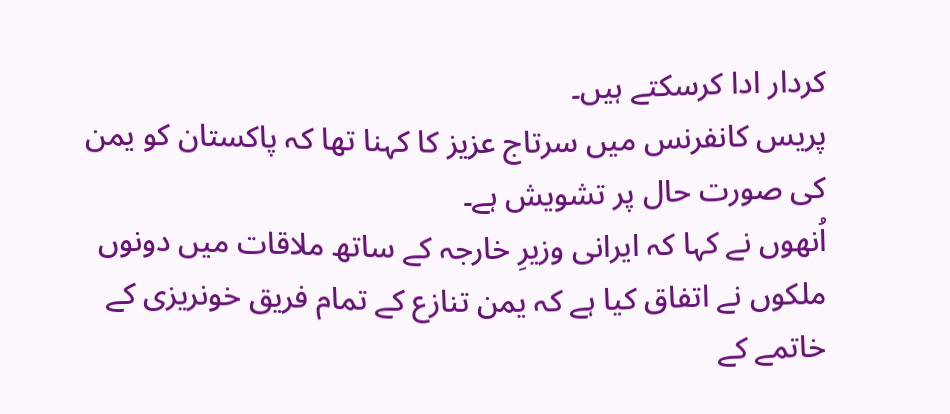کردار ادا کرسکتے ہیں۔
پریس کانفرنس میں سرتاج عزیز کا کہنا تھا کہ پاکستان کو یمن کی صورت حال پر تشویش ہے۔
اُنھوں نے کہا کہ ایرانی وزیرِ خارجہ کے ساتھ ملاقات میں دونوں ملکوں نے اتفاق کیا ہے کہ یمن تنازع کے تمام فریق خونریزی کے خاتمے کے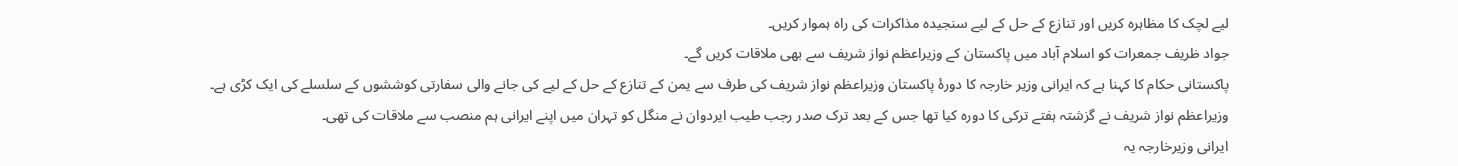لیے لچک کا مظاہرہ کریں اور تنازع کے حل کے لیے سنجیدہ مذاکرات کی راہ ہموار کریں۔
جواد ظریف جمعرات کو اسلام آباد میں پاکستان کے وزیراعظم نواز شریف سے بھی ملاقات کریں گے۔
پاکستانی حکام کا کہنا ہے کہ ایرانی وزیر خارجہ کا دورۂ پاکستان وزیراعظم نواز شریف کی طرف سے یمن کے تنازع کے حل کے لیے کی جانے والی سفارتی کوششوں کے سلسلے کی ایک کڑی ہے۔
وزیراعظم نواز شریف نے گزشتہ ہفتے ترکی کا دورہ کیا تھا جس کے بعد ترک صدر رجب طیب ایردوان نے منگل کو تہران میں اپنے ایرانی ہم منصب سے ملاقات کی تھی۔
ایرانی وزیرخارجہ یہ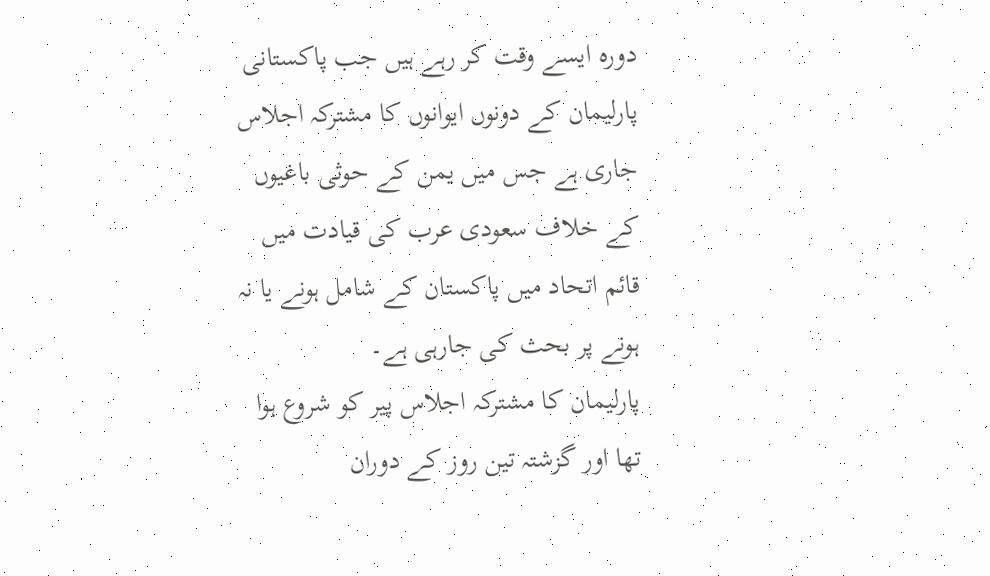دورہ ایسے وقت کر رہے ہیں جب پاکستانی پارلیمان کے دونوں ایوانوں کا مشترکہ اجلاس جاری ہے جس میں یمن کے حوثی باغیوں کے خلاف سعودی عرب کی قیادت میں قائم اتحاد میں پاکستان کے شامل ہونے یا نہ ہونے پر بحث کی جارہی ہے۔
پارلیمان کا مشترکہ اجلاس پیر کو شروع ہوا تھا اور گزشتہ تین روز کے دوران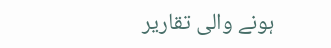ہونے والی تقاریر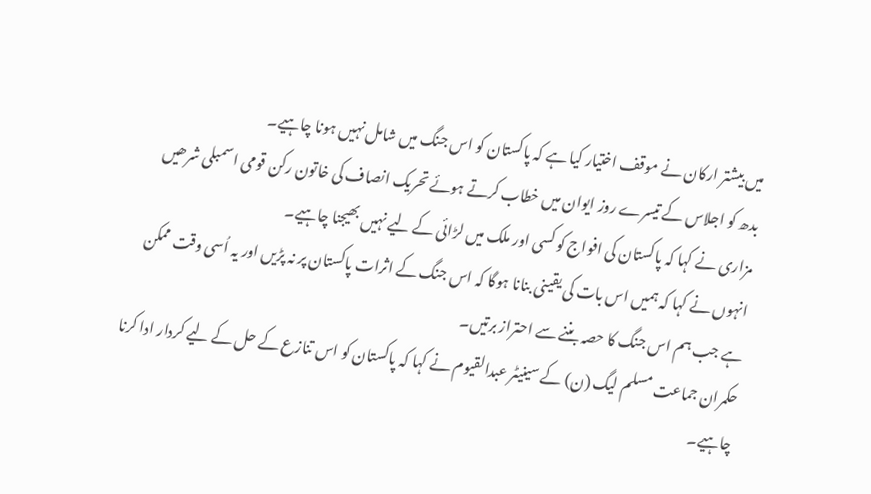میں بیشتر ارکان نے موقف اختیار کیا ہے کہ پاکستان کو اس جنگ میں شامل نہیں ہونا چاہیے۔
بدھ کو اجلاس کے تیسرے روز ایوان میں خطاب کرتے ہوئے تحریک انصاف کی خاتون رکن قومی اسمبلی شرھیں مزاری نے کہا کہ پاکستان کی افواج کو کسی اور ملک میں لڑائی کے لیے نہیں بھیجنا چاہیے۔
انہوں نے کہا کہ ہمیں اس بات کی یقینی بنانا ہوگا کہ اس جنگ کے اثرات پاکستان پر نہ پڑیں اور یہ اُسی وقت ممکن ہے جب ہم اس جنگ کا حصہ بننے سے احتراز برتیں۔
حکمران جماعت مسلم لیگ (ن) کے سینیٹر عبدالقیوم نے کہا کہ پاکستان کو اس تنازع کے حل کے لیے کردار ادا کرنا چاہیے۔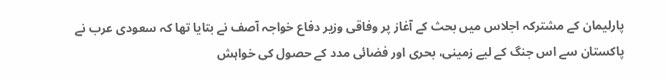پارلیمان کے مشترکہ اجلاس میں بحث کے آغاز پر وفاقی وزیر دفاع خواجہ آصف نے بتایا تھا کہ سعودی عرب نے پاکستان سے اس جنگ کے لیے زمینی، بحری اور فضائی مدد کے حصول کی خواہش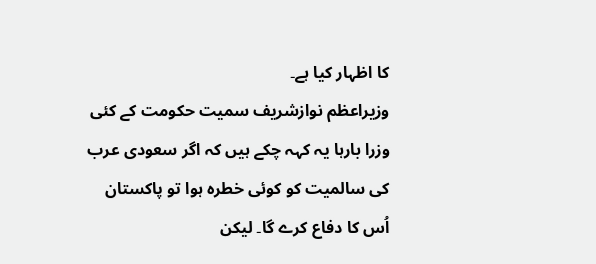کا اظہار کیا ہے۔
وزیراعظم نوازشریف سمیت حکومت کے کئی وزرا بارہا یہ کہہ چکے ہیں کہ اگر سعودی عرب کی سالمیت کو کوئی خطرہ ہوا تو پاکستان اُس کا دفاع کرے گا۔ لیکن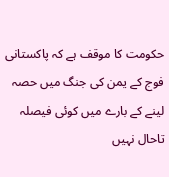حکومت کا موقف ہے کہ پاکستانی فوج کے یمن کی جنگ میں حصہ لینے کے بارے میں کوئی فیصلہ تاحال نہیں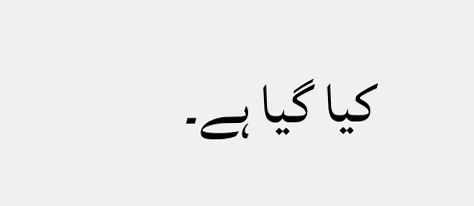کیا گیا ہے۔